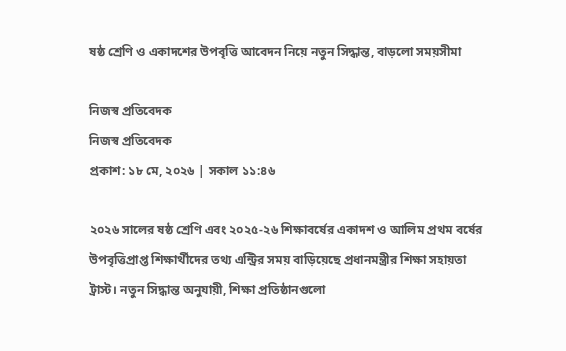ষষ্ঠ শ্রেণি ও একাদশের উপবৃত্তি আবেদন নিয়ে নতুন সিদ্ধান্ত, বাড়লো সময়সীমা

নিজস্ব প্রতিবেদক
নিজস্ব প্রতিবেদক
প্রকাশ: ১৮ মে, ২০২৬ | সকাল ১১:৪৬

২০২৬ সালের ষষ্ঠ শ্রেণি এবং ২০২৫-২৬ শিক্ষাবর্ষের একাদশ ও আলিম প্রথম বর্ষের উপবৃত্তিপ্রাপ্ত শিক্ষার্থীদের তথ্য এন্ট্রির সময় বাড়িয়েছে প্রধানমন্ত্রীর শিক্ষা সহায়তা ট্রাস্ট। নতুন সিদ্ধান্ত অনুযায়ী, শিক্ষা প্রতিষ্ঠানগুলো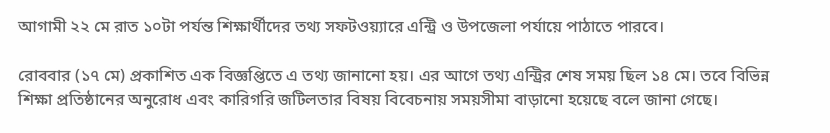আগামী ২২ মে রাত ১০টা পর্যন্ত শিক্ষার্থীদের তথ্য সফটওয়্যারে এন্ট্রি ও উপজেলা পর্যায়ে পাঠাতে পারবে।

রোববার (১৭ মে) প্রকাশিত এক বিজ্ঞপ্তিতে এ তথ্য জানানো হয়। এর আগে তথ্য এন্ট্রির শেষ সময় ছিল ১৪ মে। তবে বিভিন্ন শিক্ষা প্রতিষ্ঠানের অনুরোধ এবং কারিগরি জটিলতার বিষয় বিবেচনায় সময়সীমা বাড়ানো হয়েছে বলে জানা গেছে।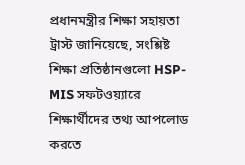প্রধানমন্ত্রীর শিক্ষা সহায়তা ট্রাস্ট জানিয়েছে, সংশ্লিষ্ট শিক্ষা প্রতিষ্ঠানগুলো HSP-MIS সফটওয়্যারে শিক্ষার্থীদের তথ্য আপলোড করতে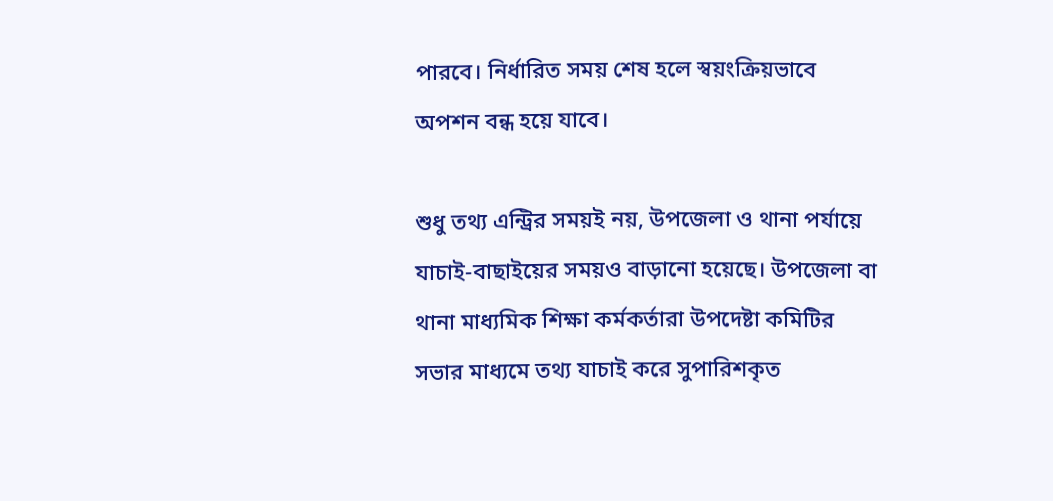পারবে। নির্ধারিত সময় শেষ হলে স্বয়ংক্রিয়ভাবে অপশন বন্ধ হয়ে যাবে।

শুধু তথ্য এন্ট্রির সময়ই নয়, উপজেলা ও থানা পর্যায়ে যাচাই-বাছাইয়ের সময়ও বাড়ানো হয়েছে। উপজেলা বা থানা মাধ্যমিক শিক্ষা কর্মকর্তারা উপদেষ্টা কমিটির সভার মাধ্যমে তথ্য যাচাই করে সুপারিশকৃত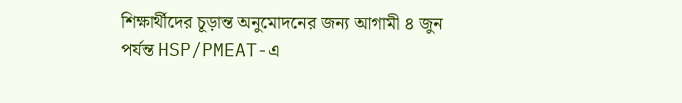শিক্ষার্থীদের চূড়ান্ত অনুমোদনের জন্য আগামী ৪ জুন পর্যন্ত HSP/PMEAT-এ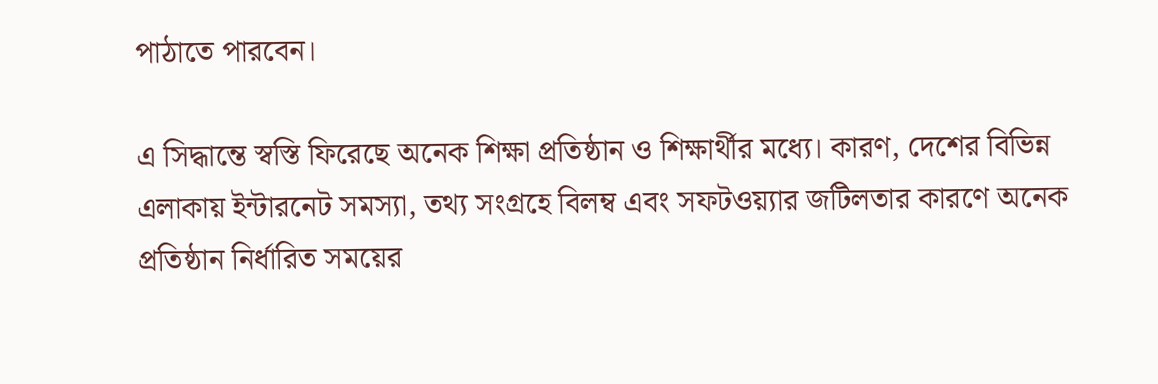পাঠাতে পারবেন।

এ সিদ্ধান্তে স্বস্তি ফিরেছে অনেক শিক্ষা প্রতিষ্ঠান ও শিক্ষার্থীর মধ্যে। কারণ, দেশের বিভিন্ন এলাকায় ইন্টারনেট সমস্যা, তথ্য সংগ্রহে বিলম্ব এবং সফটওয়্যার জটিলতার কারণে অনেক প্রতিষ্ঠান নির্ধারিত সময়ের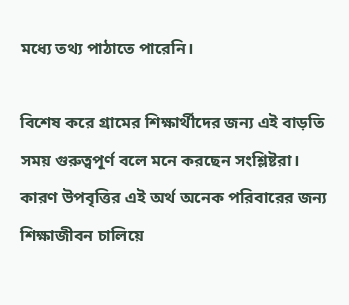মধ্যে তথ্য পাঠাতে পারেনি।

বিশেষ করে গ্রামের শিক্ষার্থীদের জন্য এই বাড়তি সময় গুরুত্বপূর্ণ বলে মনে করছেন সংশ্লিষ্টরা। কারণ উপবৃত্তির এই অর্থ অনেক পরিবারের জন্য শিক্ষাজীবন চালিয়ে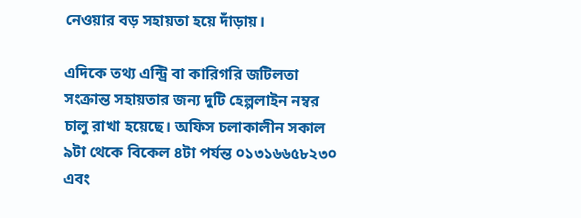নেওয়ার বড় সহায়তা হয়ে দাঁড়ায়।

এদিকে তথ্য এন্ট্রি বা কারিগরি জটিলতা সংক্রান্ত সহায়তার জন্য দুটি হেল্পলাইন নম্বর চালু রাখা হয়েছে। অফিস চলাকালীন সকাল ৯টা থেকে বিকেল ৪টা পর্যন্ত ০১৩১৬৬৫৮২৩০ এবং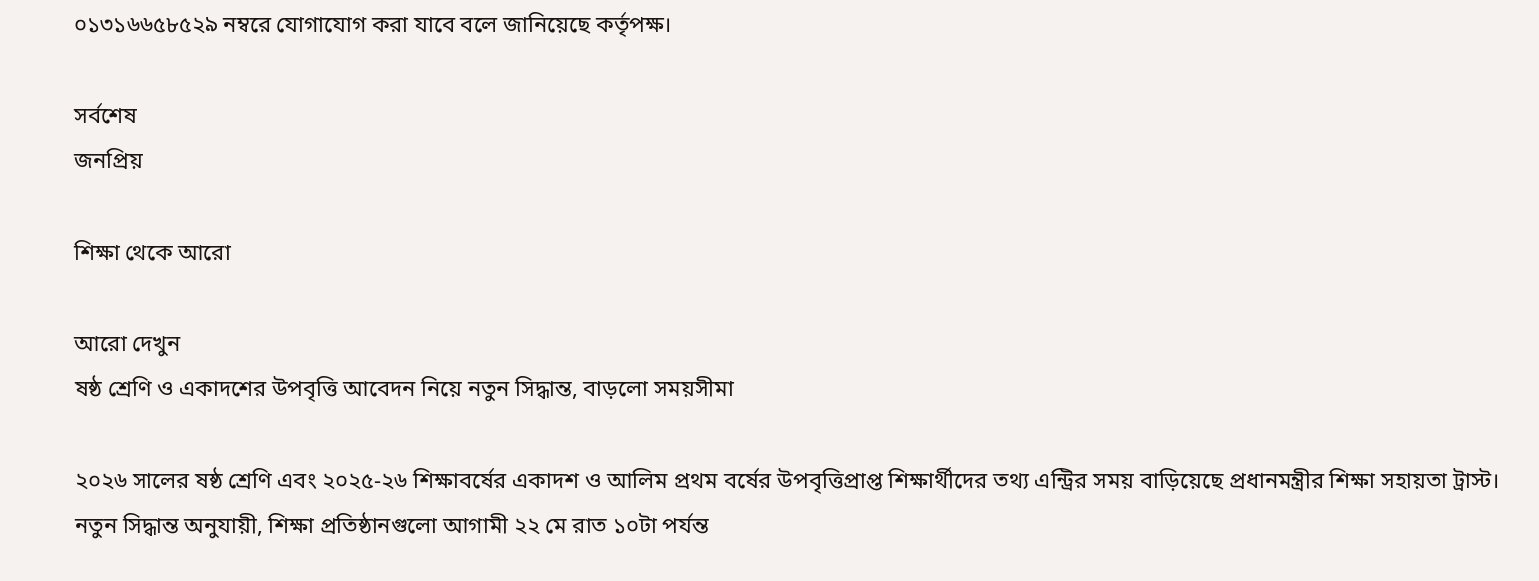০১৩১৬৬৫৮৫২৯ নম্বরে যোগাযোগ করা যাবে বলে জানিয়েছে কর্তৃপক্ষ।

সর্বশেষ
জনপ্রিয়

শিক্ষা থেকে আরো

আরো দেখুন
ষষ্ঠ শ্রেণি ও একাদশের উপবৃত্তি আবেদন নিয়ে নতুন সিদ্ধান্ত, বাড়লো সময়সীমা

২০২৬ সালের ষষ্ঠ শ্রেণি এবং ২০২৫-২৬ শিক্ষাবর্ষের একাদশ ও আলিম প্রথম বর্ষের উপবৃত্তিপ্রাপ্ত শিক্ষার্থীদের তথ্য এন্ট্রির সময় বাড়িয়েছে প্রধানমন্ত্রীর শিক্ষা সহায়তা ট্রাস্ট। নতুন সিদ্ধান্ত অনুযায়ী, শিক্ষা প্রতিষ্ঠানগুলো আগামী ২২ মে রাত ১০টা পর্যন্ত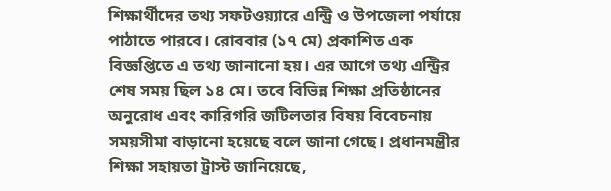শিক্ষার্থীদের তথ্য সফটওয়্যারে এন্ট্রি ও উপজেলা পর্যায়ে পাঠাতে পারবে। রোববার (১৭ মে) প্রকাশিত এক বিজ্ঞপ্তিতে এ তথ্য জানানো হয়। এর আগে তথ্য এন্ট্রির শেষ সময় ছিল ১৪ মে। তবে বিভিন্ন শিক্ষা প্রতিষ্ঠানের অনুরোধ এবং কারিগরি জটিলতার বিষয় বিবেচনায় সময়সীমা বাড়ানো হয়েছে বলে জানা গেছে। প্রধানমন্ত্রীর শিক্ষা সহায়তা ট্রাস্ট জানিয়েছে,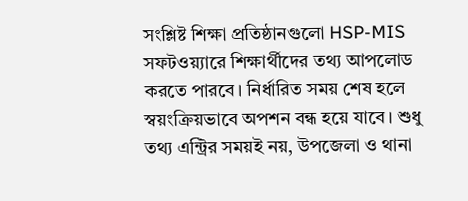সংশ্লিষ্ট শিক্ষা প্রতিষ্ঠানগুলো HSP-MIS সফটওয়্যারে শিক্ষার্থীদের তথ্য আপলোড করতে পারবে। নির্ধারিত সময় শেষ হলে স্বয়ংক্রিয়ভাবে অপশন বন্ধ হয়ে যাবে। শুধু তথ্য এন্ট্রির সময়ই নয়, উপজেলা ও থানা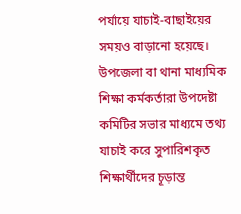পর্যায়ে যাচাই-বাছাইয়ের সময়ও বাড়ানো হয়েছে। উপজেলা বা থানা মাধ্যমিক শিক্ষা কর্মকর্তারা উপদেষ্টা কমিটির সভার মাধ্যমে তথ্য যাচাই করে সুপারিশকৃত শিক্ষার্থীদের চূড়ান্ত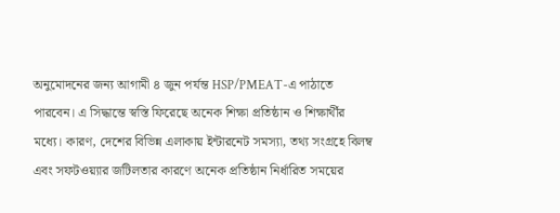অনুমোদনের জন্য আগামী ৪ জুন পর্যন্ত HSP/PMEAT-এ পাঠাতে পারবেন। এ সিদ্ধান্তে স্বস্তি ফিরেছে অনেক শিক্ষা প্রতিষ্ঠান ও শিক্ষার্থীর মধ্যে। কারণ, দেশের বিভিন্ন এলাকায় ইন্টারনেট সমস্যা, তথ্য সংগ্রহে বিলম্ব এবং সফটওয়্যার জটিলতার কারণে অনেক প্রতিষ্ঠান নির্ধারিত সময়ের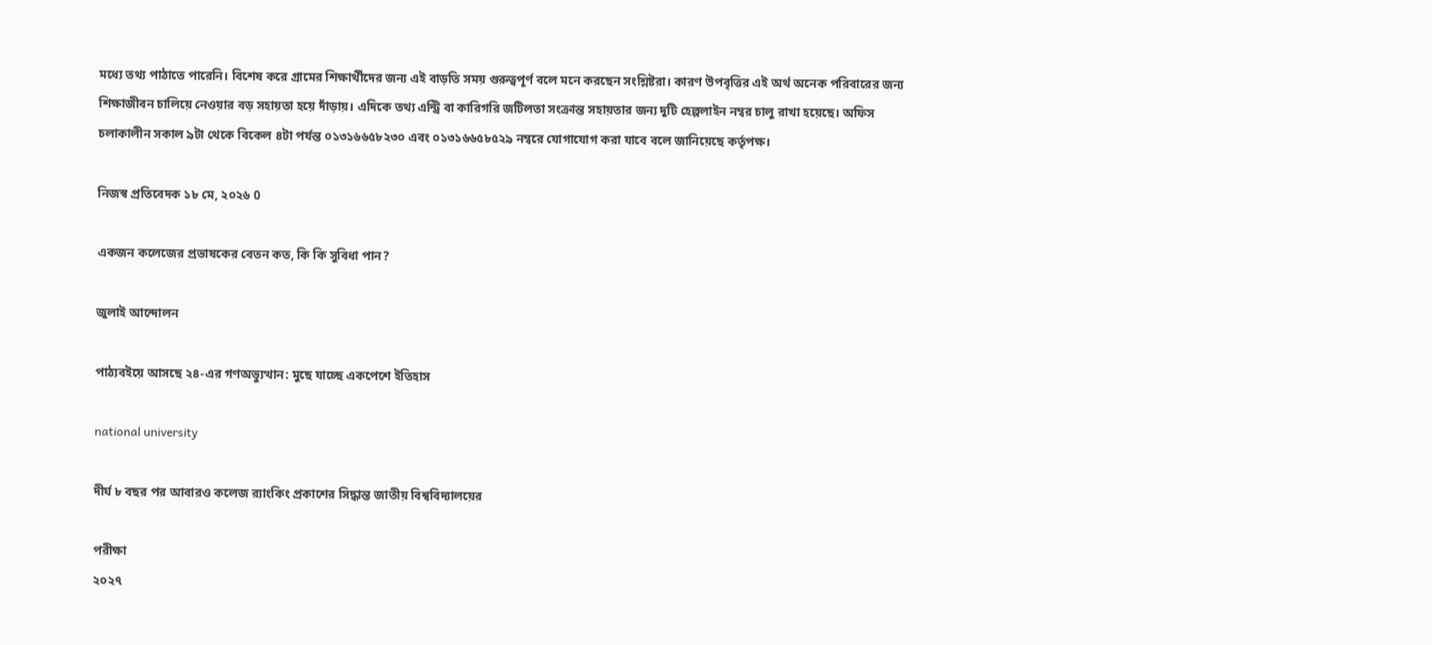মধ্যে তথ্য পাঠাতে পারেনি। বিশেষ করে গ্রামের শিক্ষার্থীদের জন্য এই বাড়তি সময় গুরুত্বপূর্ণ বলে মনে করছেন সংশ্লিষ্টরা। কারণ উপবৃত্তির এই অর্থ অনেক পরিবারের জন্য শিক্ষাজীবন চালিয়ে নেওয়ার বড় সহায়তা হয়ে দাঁড়ায়। এদিকে তথ্য এন্ট্রি বা কারিগরি জটিলতা সংক্রান্ত সহায়তার জন্য দুটি হেল্পলাইন নম্বর চালু রাখা হয়েছে। অফিস চলাকালীন সকাল ৯টা থেকে বিকেল ৪টা পর্যন্ত ০১৩১৬৬৫৮২৩০ এবং ০১৩১৬৬৫৮৫২৯ নম্বরে যোগাযোগ করা যাবে বলে জানিয়েছে কর্তৃপক্ষ।

নিজস্ব প্রতিবেদক ১৮ মে, ২০২৬ 0

একজন কলেজের প্রভাষকের বেতন কত, কি কি সুবিধা পান?

জুলাই আন্দোলন

পাঠ্যবইয়ে আসছে ২৪-এর গণঅভ্যুত্থান: মুছে যাচ্ছে একপেশে ইতিহাস

national university

দীর্ঘ ৮ বছর পর আবারও কলেজ র‍্যাংকিং প্রকাশের সিদ্ধান্ত জাতীয় বিশ্ববিদ্যালয়ের

পরীক্ষা
২০২৭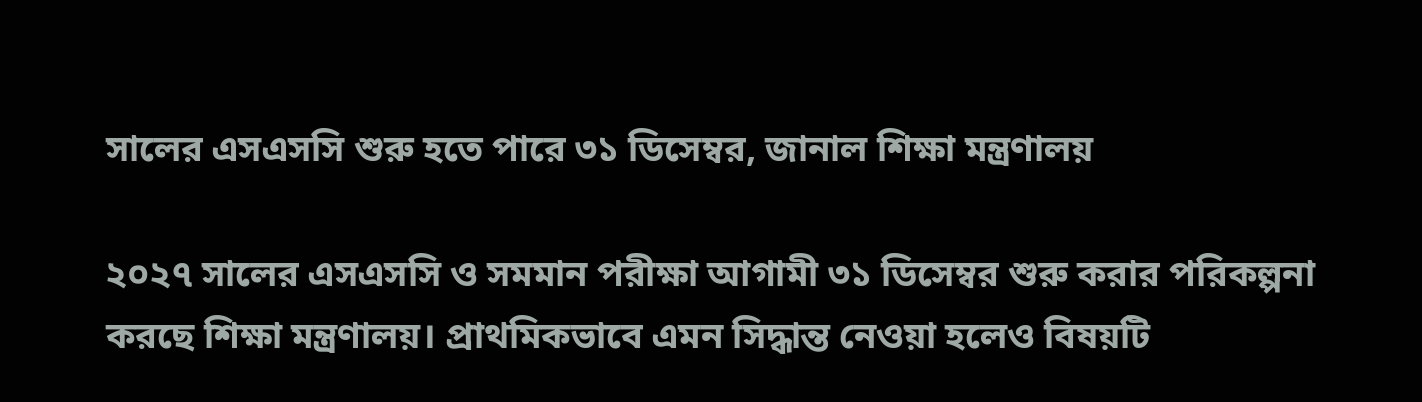সালের এসএসসি শুরু হতে পারে ৩১ ডিসেম্বর, জানাল শিক্ষা মন্ত্রণালয়

২০২৭ সালের এসএসসি ও সমমান পরীক্ষা আগামী ৩১ ডিসেম্বর শুরু করার পরিকল্পনা করছে শিক্ষা মন্ত্রণালয়। প্রাথমিকভাবে এমন সিদ্ধান্ত নেওয়া হলেও বিষয়টি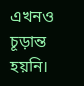এখনও চূড়ান্ত হয়নি।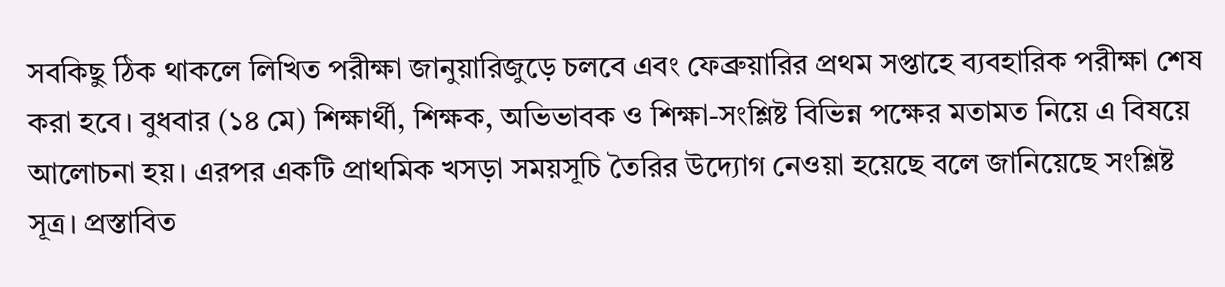সবকিছু ঠিক থাকলে লিখিত পরীক্ষা জানুয়ারিজুড়ে চলবে এবং ফেব্রুয়ারির প্রথম সপ্তাহে ব্যবহারিক পরীক্ষা শেষ করা হবে। বুধবার (১৪ মে) শিক্ষার্থী, শিক্ষক, অভিভাবক ও শিক্ষা-সংশ্লিষ্ট বিভিন্ন পক্ষের মতামত নিয়ে এ বিষয়ে আলোচনা হয়। এরপর একটি প্রাথমিক খসড়া সময়সূচি তৈরির উদ্যোগ নেওয়া হয়েছে বলে জানিয়েছে সংশ্লিষ্ট সূত্র। প্রস্তাবিত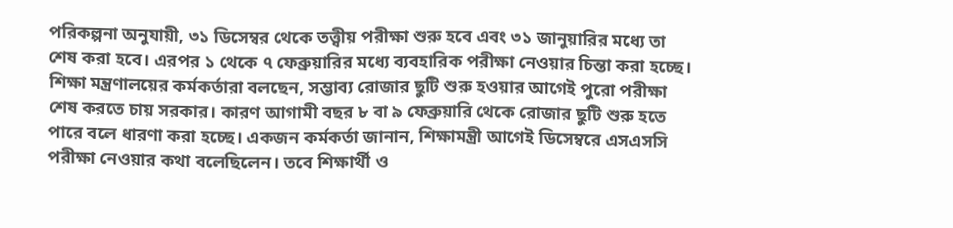পরিকল্পনা অনুযায়ী, ৩১ ডিসেম্বর থেকে তত্ত্বীয় পরীক্ষা শুরু হবে এবং ৩১ জানুয়ারির মধ্যে তা শেষ করা হবে। এরপর ১ থেকে ৭ ফেব্রুয়ারির মধ্যে ব্যবহারিক পরীক্ষা নেওয়ার চিন্তা করা হচ্ছে। শিক্ষা মন্ত্রণালয়ের কর্মকর্তারা বলছেন, সম্ভাব্য রোজার ছুটি শুরু হওয়ার আগেই পুরো পরীক্ষা শেষ করতে চায় সরকার। কারণ আগামী বছর ৮ বা ৯ ফেব্রুয়ারি থেকে রোজার ছুটি শুরু হতে পারে বলে ধারণা করা হচ্ছে। একজন কর্মকর্তা জানান, শিক্ষামন্ত্রী আগেই ডিসেম্বরে এসএসসি পরীক্ষা নেওয়ার কথা বলেছিলেন। তবে শিক্ষার্থী ও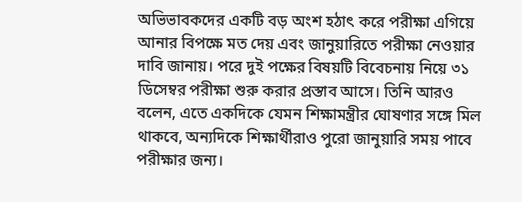অভিভাবকদের একটি বড় অংশ হঠাৎ করে পরীক্ষা এগিয়ে আনার বিপক্ষে মত দেয় এবং জানুয়ারিতে পরীক্ষা নেওয়ার দাবি জানায়। পরে দুই পক্ষের বিষয়টি বিবেচনায় নিয়ে ৩১ ডিসেম্বর পরীক্ষা শুরু করার প্রস্তাব আসে। তিনি আরও বলেন, এতে একদিকে যেমন শিক্ষামন্ত্রীর ঘোষণার সঙ্গে মিল থাকবে, অন্যদিকে শিক্ষার্থীরাও পুরো জানুয়ারি সময় পাবে পরীক্ষার জন্য।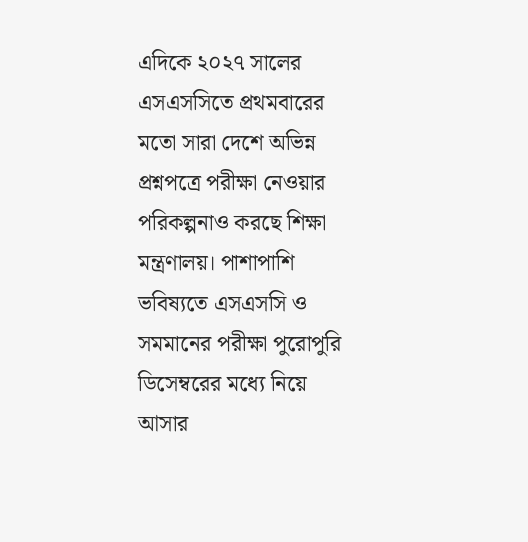এদিকে ২০২৭ সালের এসএসসিতে প্রথমবারের মতো সারা দেশে অভিন্ন প্রশ্নপত্রে পরীক্ষা নেওয়ার পরিকল্পনাও করছে শিক্ষা মন্ত্রণালয়। পাশাপাশি ভবিষ্যতে এসএসসি ও সমমানের পরীক্ষা পুরোপুরি ডিসেম্বরের মধ্যে নিয়ে আসার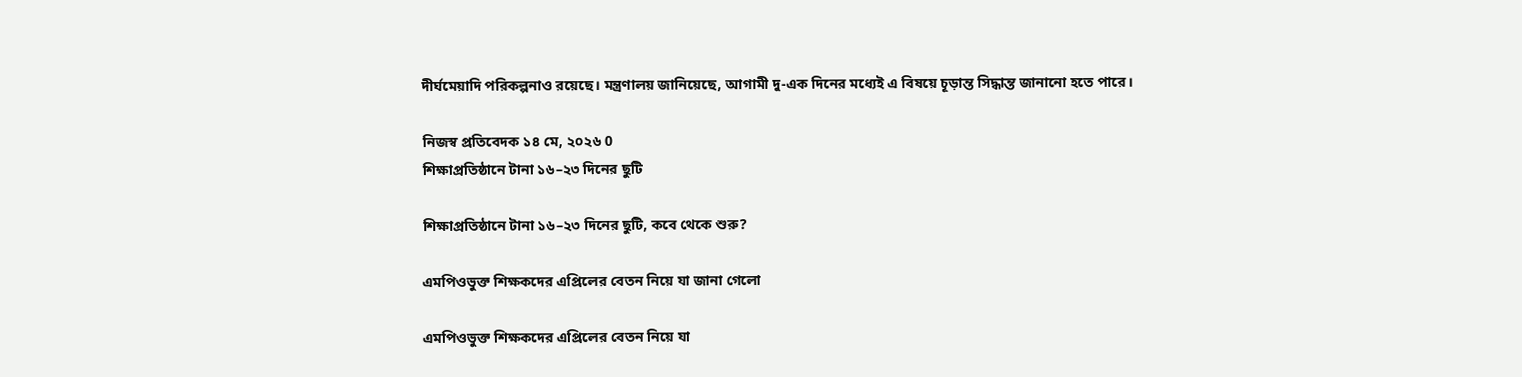দীর্ঘমেয়াদি পরিকল্পনাও রয়েছে। মন্ত্রণালয় জানিয়েছে, আগামী দু-এক দিনের মধ্যেই এ বিষয়ে চূড়ান্ত সিদ্ধান্ত জানানো হতে পারে।

নিজস্ব প্রতিবেদক ১৪ মে, ২০২৬ 0
শিক্ষাপ্রতিষ্ঠানে টানা ১৬–২৩ দিনের ছুটি

শিক্ষাপ্রতিষ্ঠানে টানা ১৬–২৩ দিনের ছুটি, কবে থেকে শুরু?

এমপিওভুক্ত শিক্ষকদের এপ্রিলের বেতন নিয়ে যা জানা গেলো

এমপিওভুক্ত শিক্ষকদের এপ্রিলের বেতন নিয়ে যা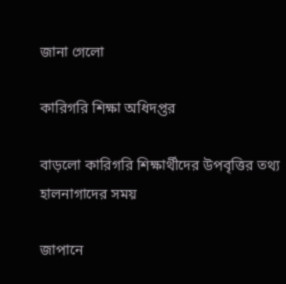জানা গেলো

কারিগরি শিক্ষা অধিদপ্তর

বাড়লো কারিগরি শিক্ষার্থীদের উপবৃত্তির তথ্য হালনাগাদের সময়

জাপানে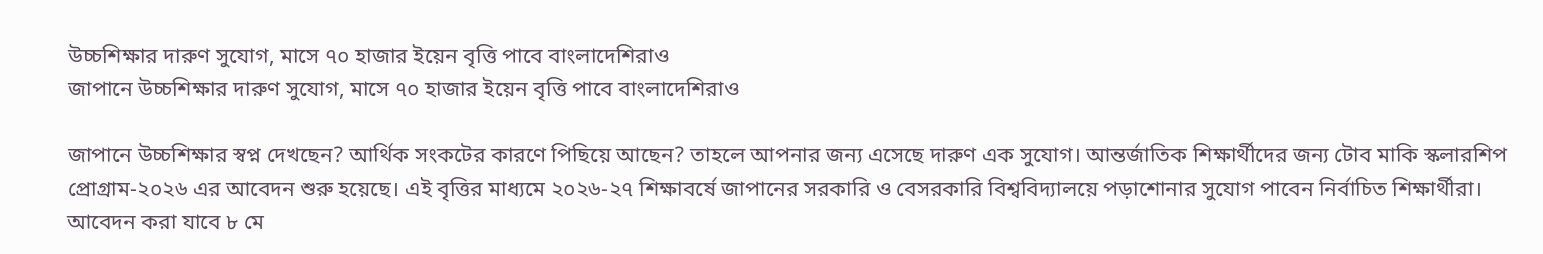উচ্চশিক্ষার দারুণ সুযোগ, মাসে ৭০ হাজার ইয়েন বৃত্তি পাবে বাংলাদেশিরাও
জাপানে উচ্চশিক্ষার দারুণ সুযোগ, মাসে ৭০ হাজার ইয়েন বৃত্তি পাবে বাংলাদেশিরাও

জাপানে উচ্চশিক্ষার স্বপ্ন দেখছেন? আর্থিক সংকটের কারণে পিছিয়ে আছেন? তাহলে আপনার জন্য এসেছে দারুণ এক সুযোগ। আন্তর্জাতিক শিক্ষার্থীদের জন্য টোব মাকি স্কলারশিপ প্রোগ্রাম-২০২৬ এর আবেদন শুরু হয়েছে। এই বৃত্তির মাধ্যমে ২০২৬-২৭ শিক্ষাবর্ষে জাপানের সরকারি ও বেসরকারি বিশ্ববিদ্যালয়ে পড়াশোনার সুযোগ পাবেন নির্বাচিত শিক্ষার্থীরা। আবেদন করা যাবে ৮ মে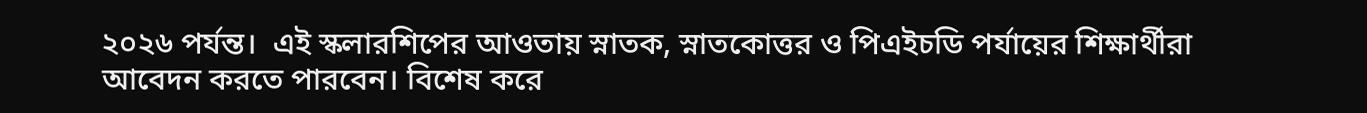২০২৬ পর্যন্ত।  এই স্কলারশিপের আওতায় স্নাতক, স্নাতকোত্তর ও পিএইচডি পর্যায়ের শিক্ষার্থীরা আবেদন করতে পারবেন। বিশেষ করে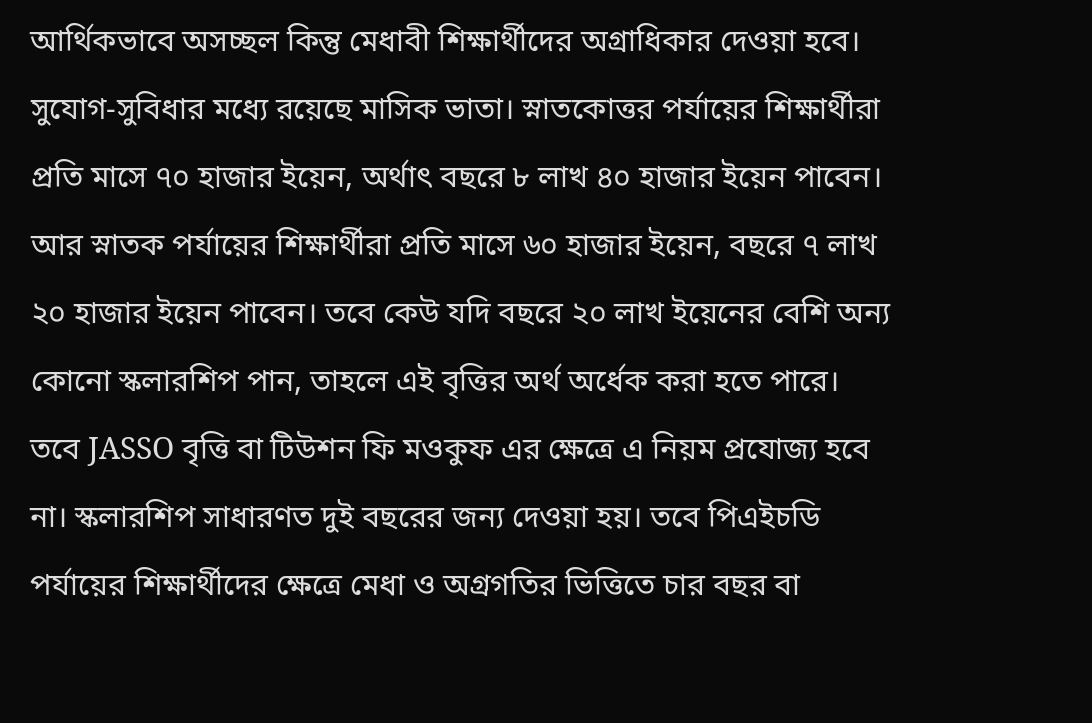আর্থিকভাবে অসচ্ছল কিন্তু মেধাবী শিক্ষার্থীদের অগ্রাধিকার দেওয়া হবে। সুযোগ-সুবিধার মধ্যে রয়েছে মাসিক ভাতা। স্নাতকোত্তর পর্যায়ের শিক্ষার্থীরা প্রতি মাসে ৭০ হাজার ইয়েন, অর্থাৎ বছরে ৮ লাখ ৪০ হাজার ইয়েন পাবেন। আর স্নাতক পর্যায়ের শিক্ষার্থীরা প্রতি মাসে ৬০ হাজার ইয়েন, বছরে ৭ লাখ ২০ হাজার ইয়েন পাবেন। তবে কেউ যদি বছরে ২০ লাখ ইয়েনের বেশি অন্য কোনো স্কলারশিপ পান, তাহলে এই বৃত্তির অর্থ অর্ধেক করা হতে পারে। তবে JASSO বৃত্তি বা টিউশন ফি মওকুফ এর ক্ষেত্রে এ নিয়ম প্রযোজ্য হবে না। স্কলারশিপ সাধারণত দুই বছরের জন্য দেওয়া হয়। তবে পিএইচডি পর্যায়ের শিক্ষার্থীদের ক্ষেত্রে মেধা ও অগ্রগতির ভিত্তিতে চার বছর বা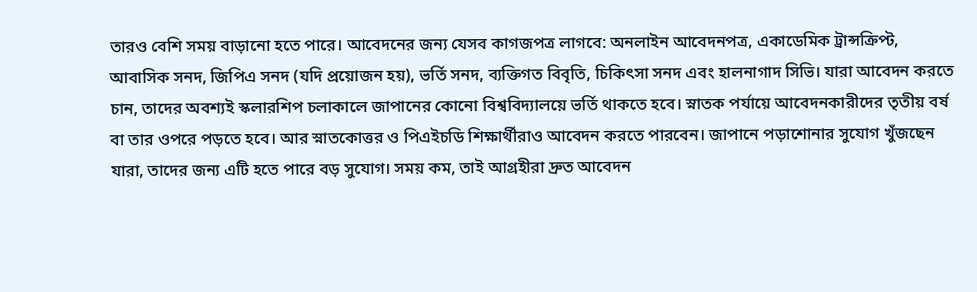তারও বেশি সময় বাড়ানো হতে পারে। আবেদনের জন্য যেসব কাগজপত্র লাগবে: অনলাইন আবেদনপত্র, একাডেমিক ট্রান্সক্রিপ্ট, আবাসিক সনদ, জিপিএ সনদ (যদি প্রয়োজন হয়), ভর্তি সনদ, ব্যক্তিগত বিবৃতি, চিকিৎসা সনদ এবং হালনাগাদ সিভি। যারা আবেদন করতে চান, তাদের অবশ্যই স্কলারশিপ চলাকালে জাপানের কোনো বিশ্ববিদ্যালয়ে ভর্তি থাকতে হবে। স্নাতক পর্যায়ে আবেদনকারীদের তৃতীয় বর্ষ বা তার ওপরে পড়তে হবে। আর স্নাতকোত্তর ও পিএইচডি শিক্ষার্থীরাও আবেদন করতে পারবেন। জাপানে পড়াশোনার সুযোগ খুঁজছেন যারা, তাদের জন্য এটি হতে পারে বড় সুযোগ। সময় কম, তাই আগ্রহীরা দ্রুত আবেদন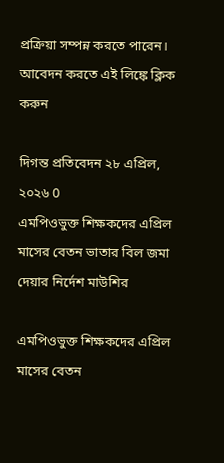প্রক্রিয়া সম্পন্ন করতে পারেন। আবেদন করতে এই লিঙ্কে ক্লিক করুন

দিগন্ত প্রতিবেদন ২৮ এপ্রিল, ২০২৬ 0
এমপিওভুক্ত শিক্ষকদের এপ্রিল মাসের বেতন ভাতার বিল জমা দেয়ার নির্দেশ মাউশির

এমপিওভুক্ত শিক্ষকদের এপ্রিল মাসের বেতন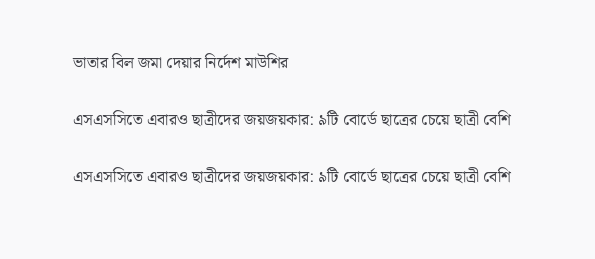ভাতার বিল জমা দেয়ার নির্দেশ মাউশির

এসএসসিতে এবারও ছাত্রীদের জয়জয়কার: ৯টি বোর্ডে ছাত্রের চেয়ে ছাত্রী বেশি

এসএসসিতে এবারও ছাত্রীদের জয়জয়কার: ৯টি বোর্ডে ছাত্রের চেয়ে ছাত্রী বেশি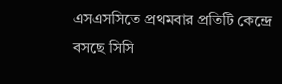এসএসসিতে প্রথমবার প্রতিটি কেন্দ্রে বসছে সিসি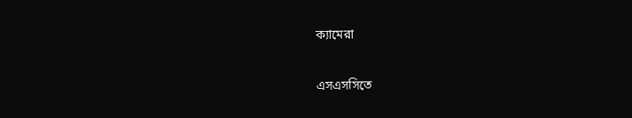ক্যামেরা

এসএসসিতে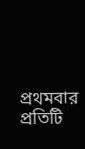প্রথমবার প্রতিটি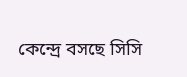কেন্দ্রে বসছে সিসি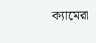ক্যামেরা